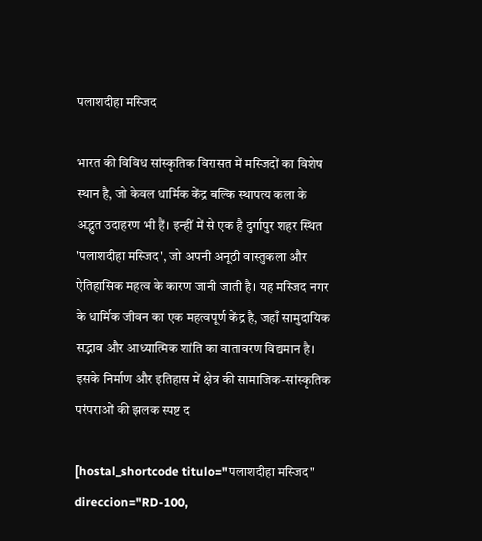पलाशदीहा मस्जिद

भारत की विविध सांस्कृतिक विरासत में मस्जिदों का विशेष स्थान है, जो केवल धार्मिक केंद्र बल्कि स्थापत्य कला के अद्भुत उदाहरण भी हैं। इन्हीं में से एक है दुर्गापुर शहर स्थित 'पलाशदीहा मस्जिद', जो अपनी अनूठी वास्तुकला और ऐतिहासिक महत्व के कारण जानी जाती है। यह मस्जिद नगर के धार्मिक जीवन का एक महत्वपूर्ण केंद्र है, जहाँ सामुदायिक सद्भाव और आध्यात्मिक शांति का वातावरण विद्यमान है। इसके निर्माण और इतिहास में क्षेत्र की सामाजिक-सांस्कृतिक परंपराओं की झलक स्पष्ट द

[hostal_shortcode titulo="पलाशदीहा मस्जिद" direccion="RD-100,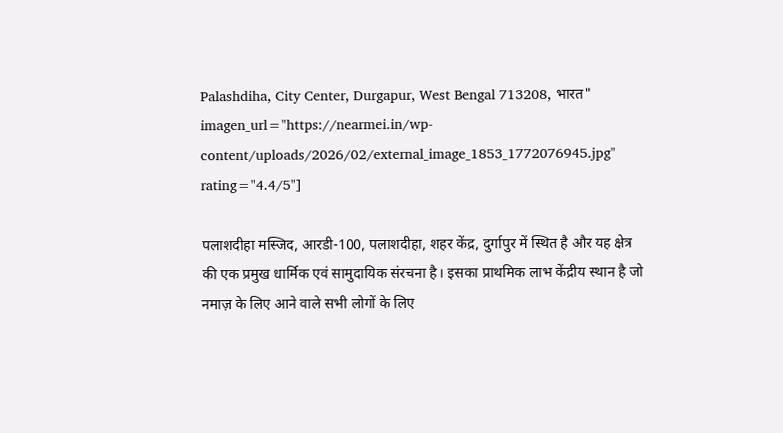Palashdiha, City Center, Durgapur, West Bengal 713208, भारत" imagen_url="https://nearmei.in/wp-content/uploads/2026/02/external_image_1853_1772076945.jpg" rating="4.4/5"]

पलाशदीहा मस्जिद, आरडी-100, पलाशदीहा, शहर केंद्र, दुर्गापुर में स्थित है और यह क्षेत्र की एक प्रमुख धार्मिक एवं सामुदायिक संरचना है। इसका प्राथमिक लाभ केंद्रीय स्थान है जो नमाज़ के लिए आने वाले सभी लोगों के लिए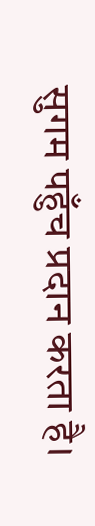सुगम पहुँच प्रदान करता है।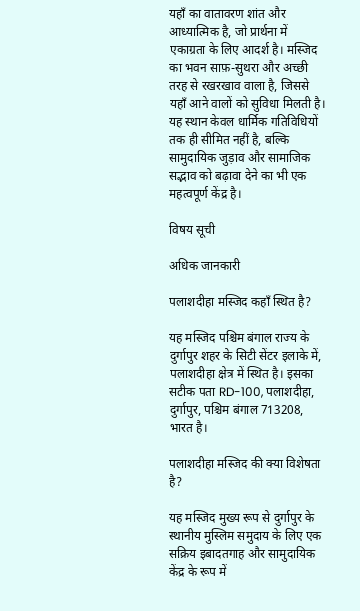यहाँ का वातावरण शांत और आध्यात्मिक है, जो प्रार्थना में एकाग्रता के लिए आदर्श है। मस्जिद का भवन साफ़-सुथरा और अच्छी तरह से रखरखाव वाला है, जिससे यहाँ आने वालों को सुविधा मिलती है। यह स्थान केवल धार्मिक गतिविधियों तक ही सीमित नहीं है, बल्कि सामुदायिक जुड़ाव और सामाजिक सद्भाव को बढ़ावा देने का भी एक महत्वपूर्ण केंद्र है।

विषय सूची

अधिक जानकारी

पलाशदीहा मस्जिद कहाँ स्थित है?

यह मस्जिद पश्चिम बंगाल राज्य के दुर्गापुर शहर के सिटी सेंटर इलाके में, पलाशदीहा क्षेत्र में स्थित है। इसका सटीक पता RD-100, पलाशदीहा, दुर्गापुर, पश्चिम बंगाल 713208, भारत है।

पलाशदीहा मस्जिद की क्या विशेषता है?

यह मस्जिद मुख्य रूप से दुर्गापुर के स्थानीय मुस्लिम समुदाय के लिए एक सक्रिय इबादतगाह और सामुदायिक केंद्र के रूप में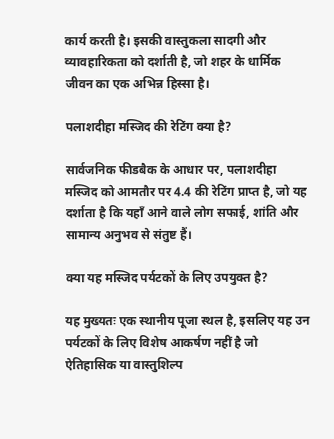कार्य करती है। इसकी वास्तुकला सादगी और व्यावहारिकता को दर्शाती है, जो शहर के धार्मिक जीवन का एक अभिन्न हिस्सा है।

पलाशदीहा मस्जिद की रेटिंग क्या है?

सार्वजनिक फीडबैक के आधार पर, पलाशदीहा मस्जिद को आमतौर पर 4.4 की रेटिंग प्राप्त है, जो यह दर्शाता है कि यहाँ आने वाले लोग सफाई, शांति और सामान्य अनुभव से संतुष्ट हैं।

क्या यह मस्जिद पर्यटकों के लिए उपयुक्त है?

यह मुख्यतः एक स्थानीय पूजा स्थल है, इसलिए यह उन पर्यटकों के लिए विशेष आकर्षण नहीं है जो ऐतिहासिक या वास्तुशिल्प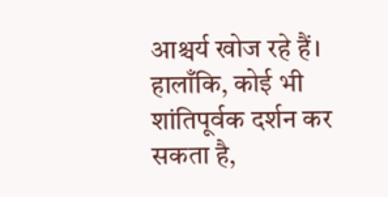आश्चर्य खोज रहे हैं। हालाँकि, कोई भी शांतिपूर्वक दर्शन कर सकता है,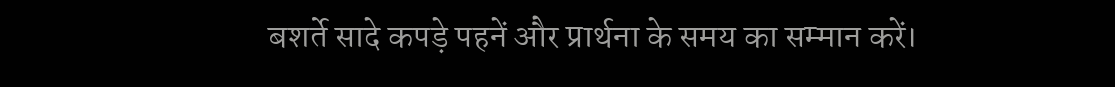बशर्ते सादे कपड़े पहनें और प्रार्थना के समय का सम्मान करें।